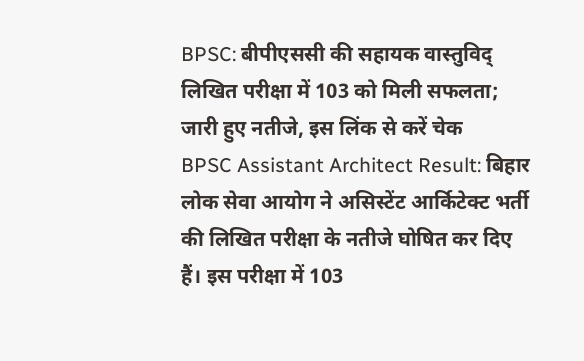BPSC: बीपीएससी की सहायक वास्तुविद् लिखित परीक्षा में 103 को मिली सफलता; जारी हुए नतीजे, इस लिंक से करें चेक
BPSC Assistant Architect Result: बिहार लोक सेवा आयोग ने असिस्टेंट आर्किटेक्ट भर्ती की लिखित परीक्षा के नतीजे घोषित कर दिए हैं। इस परीक्षा में 103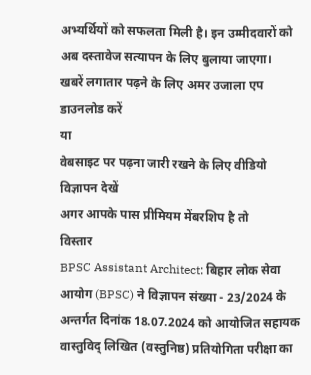अभ्यर्थियों को सफलता मिली है। इन उम्मीदवारों को अब दस्तावेज सत्यापन के लिए बुलाया जाएगा।
खबरें लगातार पढ़ने के लिए अमर उजाला एप डाउनलोड करें
या
वेबसाइट पर पढ़ना जारी रखने के लिए वीडियो विज्ञापन देखें
अगर आपके पास प्रीमियम मेंबरशिप है तो
विस्तार
BPSC Assistant Architect: बिहार लोक सेवा आयोग (BPSC) ने विज्ञापन संख्या - 23/2024 के अन्तर्गत दिनांक 18.07.2024 को आयोजित सहायक वास्तुविद् लिखित (वस्तुनिष्ठ) प्रतियोगिता परीक्षा का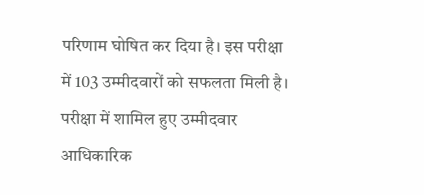परिणाम घोषित कर दिया है। इस परीक्षा में 103 उम्मीदवारों को सफलता मिली है। परीक्षा में शामिल हुए उम्मीदवार आधिकारिक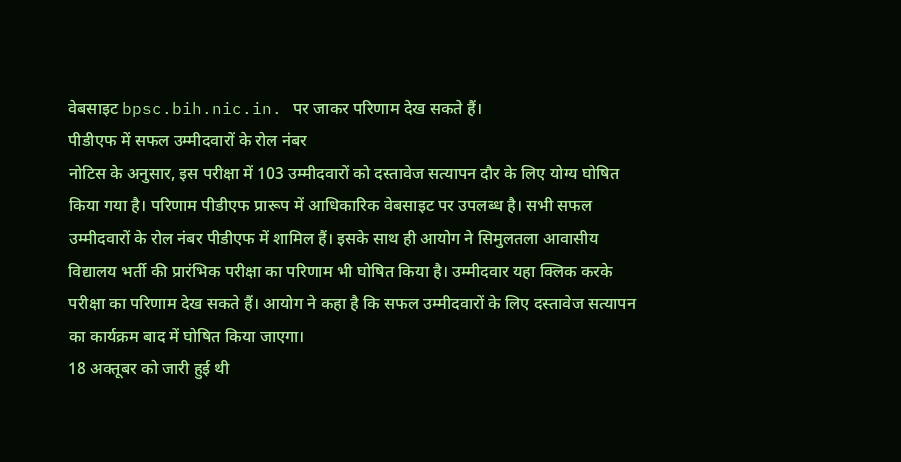वेबसाइट bpsc.bih.nic.in. पर जाकर परिणाम देख सकते हैं।
पीडीएफ में सफल उम्मीदवारों के रोल नंबर
नोटिस के अनुसार, इस परीक्षा में 103 उम्मीदवारों को दस्तावेज सत्यापन दौर के लिए योग्य घोषित किया गया है। परिणाम पीडीएफ प्रारूप में आधिकारिक वेबसाइट पर उपलब्ध है। सभी सफल उम्मीदवारों के रोल नंबर पीडीएफ में शामिल हैं। इसके साथ ही आयोग ने सिमुलतला आवासीय विद्यालय भर्ती की प्रारंभिक परीक्षा का परिणाम भी घोषित किया है। उम्मीदवार यहा क्लिक करके परीक्षा का परिणाम देख सकते हैं। आयोग ने कहा है कि सफल उम्मीदवारों के लिए दस्तावेज सत्यापन का कार्यक्रम बाद में घोषित किया जाएगा।
18 अक्तूबर को जारी हुई थी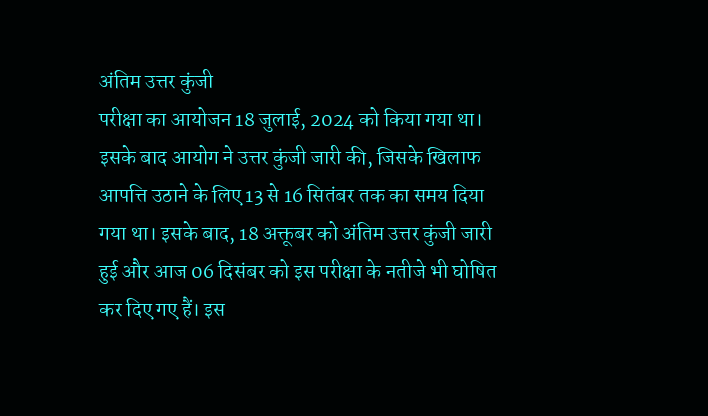अंतिम उत्तर कुंजी
परीक्षा का आयोजन 18 जुलाई, 2024 को किया गया था। इसके बाद आयोग ने उत्तर कुंजी जारी की, जिसके खिलाफ आपत्ति उठाने के लिए 13 से 16 सितंबर तक का समय दिया गया था। इसके बाद, 18 अक्तूबर को अंतिम उत्तर कुंजी जारी हुई और आज 06 दिसंबर को इस परीक्षा के नतीजे भी घोषित कर दिए गए हैं। इस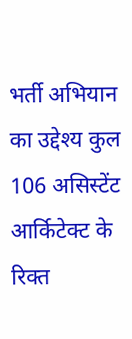भर्ती अभियान का उद्देश्य कुल 106 असिस्टेंट आर्किटेक्ट के रिक्त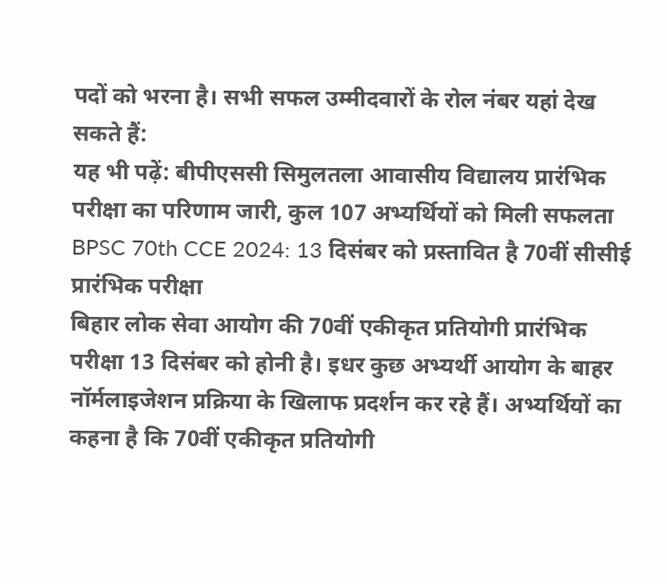पदों को भरना है। सभी सफल उम्मीदवारों के रोल नंबर यहां देख सकते हैं:
यह भी पढ़ें: बीपीएससी सिमुलतला आवासीय विद्यालय प्रारंभिक परीक्षा का परिणाम जारी, कुल 107 अभ्यर्थियों को मिली सफलता
BPSC 70th CCE 2024: 13 दिसंबर को प्रस्तावित है 70वीं सीसीई प्रारंभिक परीक्षा
बिहार लोक सेवा आयोग की 70वीं एकीकृत प्रतियोगी प्रारंभिक परीक्षा 13 दिसंबर को होनी है। इधर कुछ अभ्यर्थी आयोग के बाहर नॉर्मलाइजेशन प्रक्रिया के खिलाफ प्रदर्शन कर रहे हैं। अभ्यर्थियों का कहना है कि 70वीं एकीकृत प्रतियोगी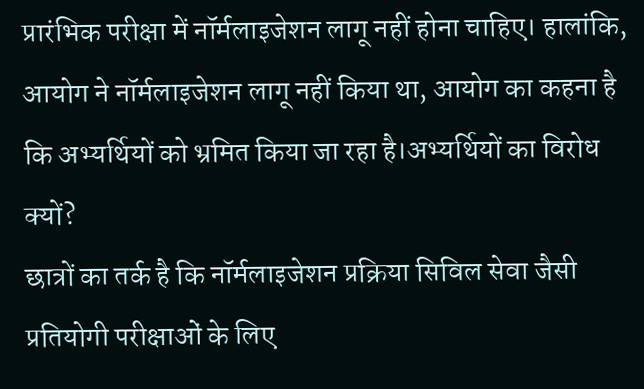प्रारंभिक परीक्षा में नॉर्मलाइजेशन लागू नहीं होना चाहिए। हालांकि, आयोग ने नॉर्मलाइजेशन लागू नहीं किया था, आयोग का कहना है कि अभ्यर्थियों को भ्रमित किया जा रहा है।अभ्यर्थियों का विरोध क्यों?
छात्रों का तर्क है कि नॉर्मलाइजेशन प्रक्रिया सिविल सेवा जैसी प्रतियोगी परीक्षाओं के लिए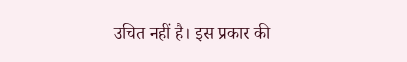उचित नहीं है। इस प्रकार की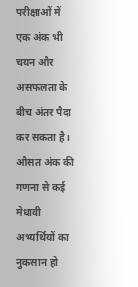परीक्षाओं में एक अंक भी चयन और असफलता के बीच अंतर पैदा कर सकता है। औसत अंक की गणना से कई मेधावी अभ्यर्थियों का नुकसान हो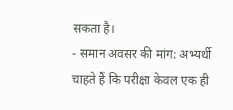सकता है।
- समान अवसर की मांग: अभ्यर्थी चाहते हैं कि परीक्षा केवल एक ही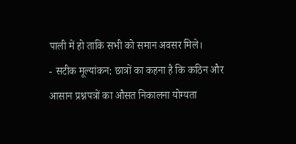पाली में हो ताकि सभी को समान अवसर मिले।
- सटीक मूल्यांकन: छात्रों का कहना है कि कठिन और आसान प्रश्नपत्रों का औसत निकालना योग्यता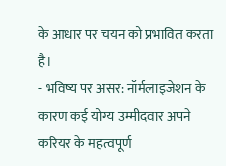के आधार पर चयन को प्रभावित करता है।
- भविष्य पर असर: नॉर्मलाइजेशन के कारण कई योग्य उम्मीदवार अपने करियर के महत्वपूर्ण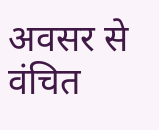अवसर से वंचित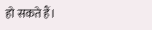हो सकते हैं।